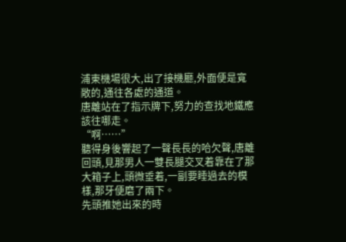浦東機場很大,出了接機廳,外面便是寬敞的,通往各處的通道。
唐離站在了指示牌下,努力的查找地鐵應該往哪走。
“啊……”
聽得身後響起了一聲長長的哈欠聲,唐離回頭,見那男人一雙長腿交叉着靠在了那大箱子上,頭微垂着,一副要睡過去的模樣,那牙便磨了兩下。
先頭推她出來的時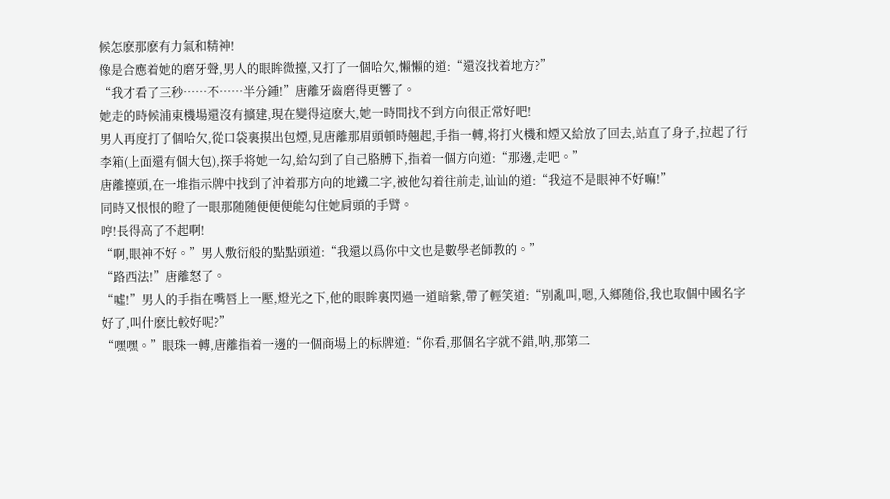候怎麽那麽有力氣和精神!
像是合應着她的磨牙聲,男人的眼眸微擡,又打了一個哈欠,懶懶的道:“還沒找着地方?”
“我才看了三秒……不……半分鍾!”唐離牙齒磨得更響了。
她走的時候浦東機場還沒有擴建,現在變得這麽大,她一時間找不到方向很正常好吧!
男人再度打了個哈欠,從口袋裏摸出包煙,見唐離那眉頭頓時翹起,手指一轉,将打火機和煙又給放了回去,站直了身子,拉起了行李箱(上面還有個大包),探手将她一勾,給勾到了自己胳膊下,指着一個方向道:“那邊,走吧。”
唐離擡頭,在一堆指示牌中找到了沖着那方向的地鐵二字,被他勾着往前走,讪讪的道:“我這不是眼神不好嘛!”
同時又恨恨的瞪了一眼那随随便便便能勾住她肩頭的手臂。
哼!長得高了不起啊!
“啊,眼神不好。”男人敷衍般的點點頭道:“我還以爲你中文也是數學老師教的。”
“路西法!”唐離怒了。
“噓!”男人的手指在嘴唇上一壓,燈光之下,他的眼眸裏閃過一道暗紫,帶了輕笑道:“别亂叫,嗯,入鄉随俗,我也取個中國名字好了,叫什麽比較好呢?”
“嘿嘿。”眼珠一轉,唐離指着一邊的一個商場上的标牌道:“你看,那個名字就不錯,呐,那第二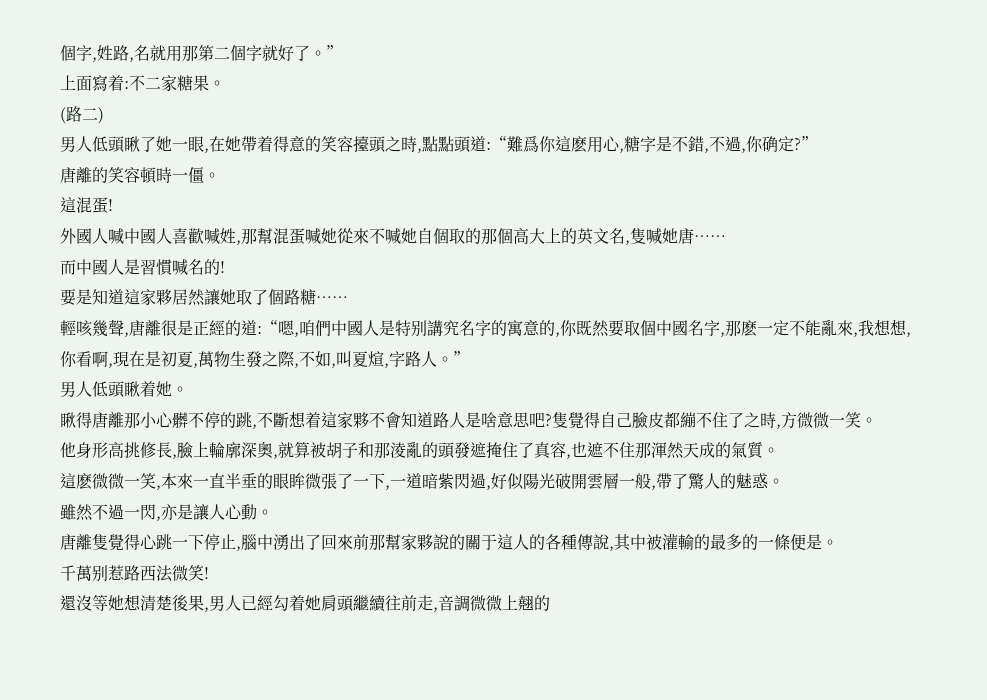個字,姓路,名就用那第二個字就好了。”
上面寫着:不二家糖果。
(路二)
男人低頭瞅了她一眼,在她帶着得意的笑容擡頭之時,點點頭道:“難爲你這麽用心,糖字是不錯,不過,你确定?”
唐離的笑容頓時一僵。
這混蛋!
外國人喊中國人喜歡喊姓,那幫混蛋喊她從來不喊她自個取的那個高大上的英文名,隻喊她唐……
而中國人是習慣喊名的!
要是知道這家夥居然讓她取了個路糖……
輕咳幾聲,唐離很是正經的道:“嗯,咱們中國人是特别講究名字的寓意的,你既然要取個中國名字,那麽一定不能亂來,我想想,你看啊,現在是初夏,萬物生發之際,不如,叫夏煊,字路人。”
男人低頭瞅着她。
瞅得唐離那小心髒不停的跳,不斷想着這家夥不會知道路人是啥意思吧?隻覺得自己臉皮都繃不住了之時,方微微一笑。
他身形高挑修長,臉上輪廓深奧,就算被胡子和那淩亂的頭發遮掩住了真容,也遮不住那渾然天成的氣質。
這麽微微一笑,本來一直半垂的眼眸微張了一下,一道暗紫閃過,好似陽光破開雲層一般,帶了驚人的魅惑。
雖然不過一閃,亦是讓人心動。
唐離隻覺得心跳一下停止,腦中湧出了回來前那幫家夥說的關于這人的各種傳說,其中被灌輸的最多的一條便是。
千萬别惹路西法微笑!
還沒等她想清楚後果,男人已經勾着她肩頭繼續往前走,音調微微上翹的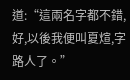道:“這兩名字都不錯,好,以後我便叫夏煊,字路人了。”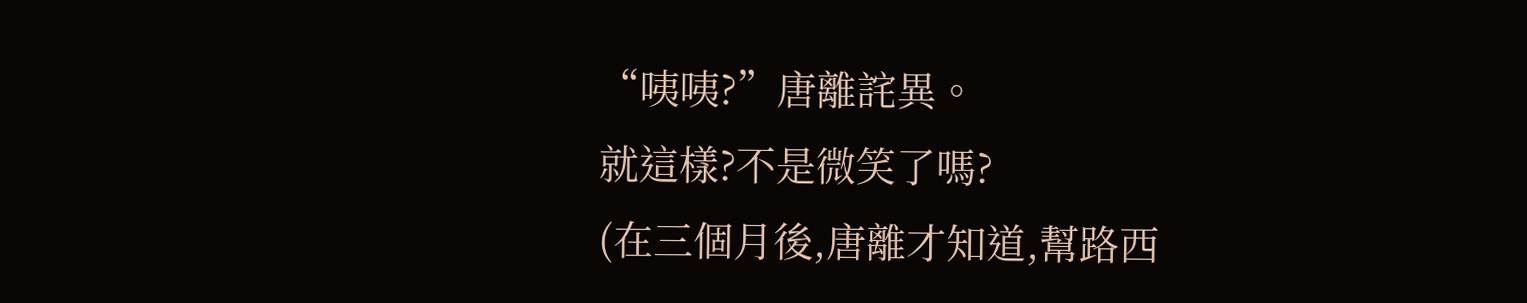“咦咦?”唐離詫異。
就這樣?不是微笑了嗎?
(在三個月後,唐離才知道,幫路西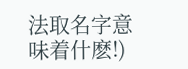法取名字意味着什麽!)